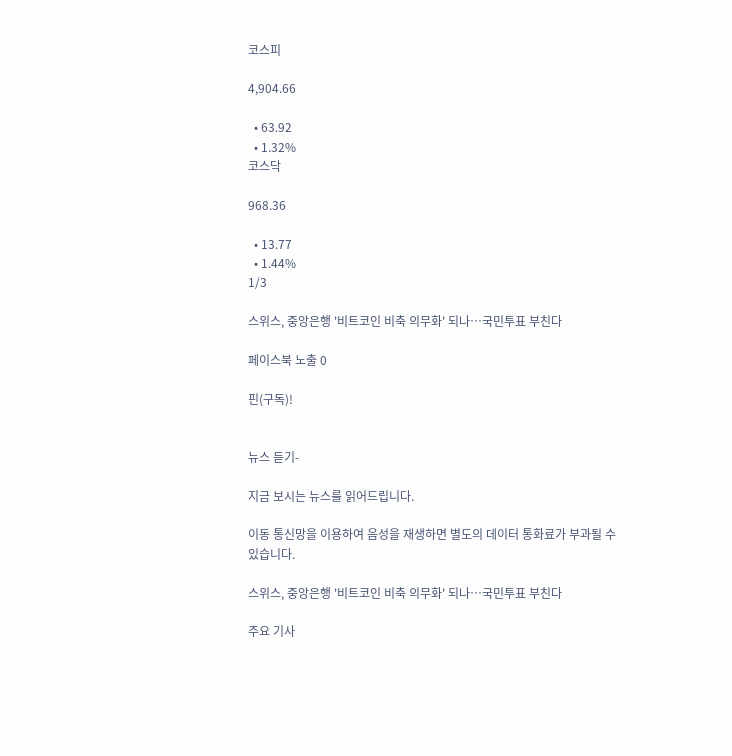코스피

4,904.66

  • 63.92
  • 1.32%
코스닥

968.36

  • 13.77
  • 1.44%
1/3

스위스, 중앙은행 '비트코인 비축 의무화' 되나…국민투표 부친다

페이스북 노출 0

핀(구독)!


뉴스 듣기-

지금 보시는 뉴스를 읽어드립니다.

이동 통신망을 이용하여 음성을 재생하면 별도의 데이터 통화료가 부과될 수 있습니다.

스위스, 중앙은행 '비트코인 비축 의무화' 되나…국민투표 부친다

주요 기사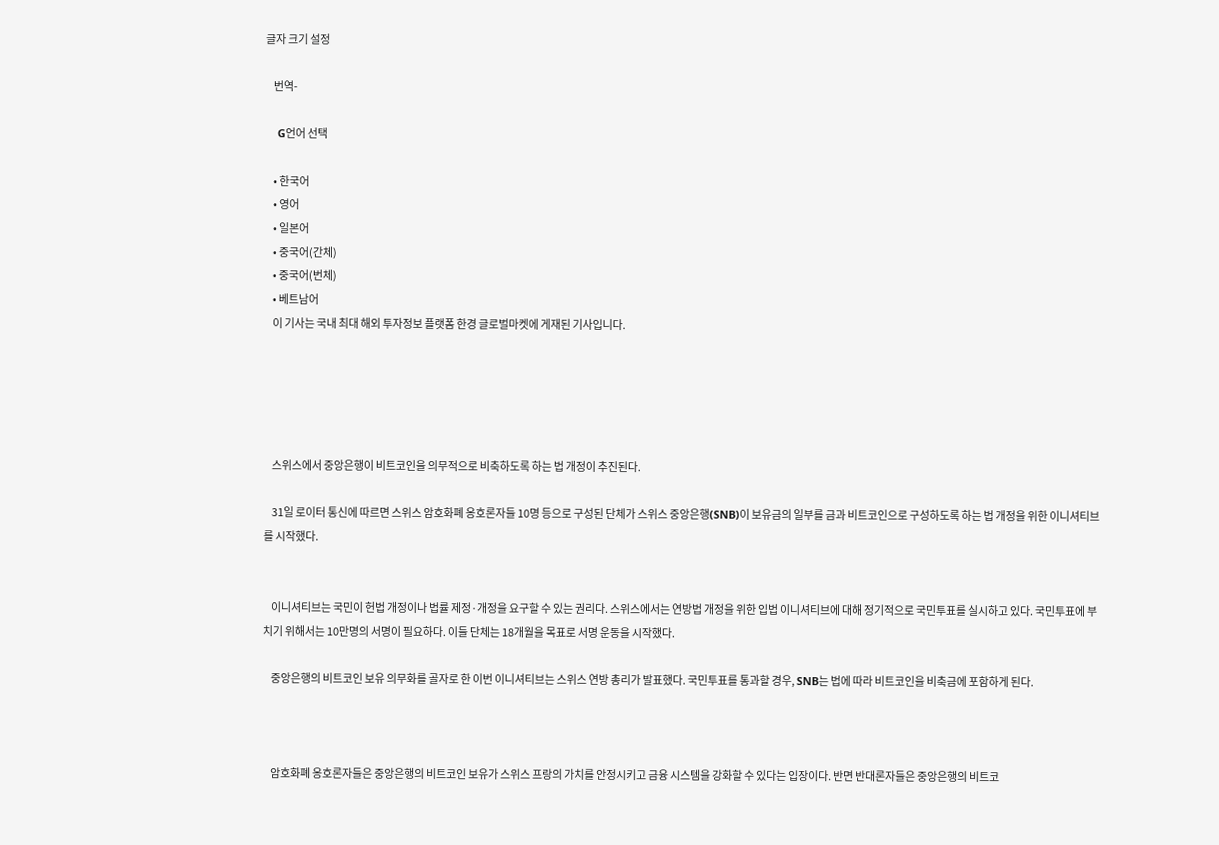글자 크기 설정

    번역-

    G언어 선택

    • 한국어
    • 영어
    • 일본어
    • 중국어(간체)
    • 중국어(번체)
    • 베트남어
    이 기사는 국내 최대 해외 투자정보 플랫폼 한경 글로벌마켓에 게재된 기사입니다.





    스위스에서 중앙은행이 비트코인을 의무적으로 비축하도록 하는 법 개정이 추진된다.

    31일 로이터 통신에 따르면 스위스 암호화폐 옹호론자들 10명 등으로 구성된 단체가 스위스 중앙은행(SNB)이 보유금의 일부를 금과 비트코인으로 구성하도록 하는 법 개정을 위한 이니셔티브를 시작했다.


    이니셔티브는 국민이 헌법 개정이나 법률 제정·개정을 요구할 수 있는 권리다. 스위스에서는 연방법 개정을 위한 입법 이니셔티브에 대해 정기적으로 국민투표를 실시하고 있다. 국민투표에 부치기 위해서는 10만명의 서명이 필요하다. 이들 단체는 18개월을 목표로 서명 운동을 시작했다.

    중앙은행의 비트코인 보유 의무화를 골자로 한 이번 이니셔티브는 스위스 연방 총리가 발표했다. 국민투표를 통과할 경우, SNB는 법에 따라 비트코인을 비축금에 포함하게 된다.



    암호화폐 옹호론자들은 중앙은행의 비트코인 보유가 스위스 프랑의 가치를 안정시키고 금융 시스템을 강화할 수 있다는 입장이다. 반면 반대론자들은 중앙은행의 비트코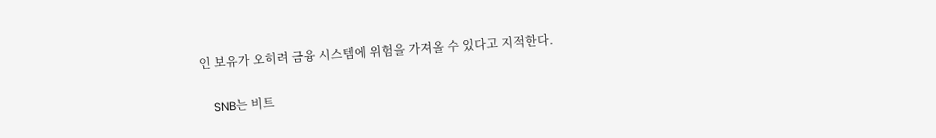인 보유가 오히려 금융 시스템에 위험을 가져올 수 있다고 지적한다.

    SNB는 비트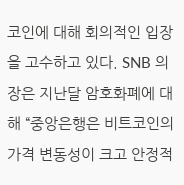코인에 대해 회의적인 입장을 고수하고 있다. SNB 의장은 지난달 암호화폐에 대해 “중앙은행은 비트코인의 가격 변동성이 크고 안정적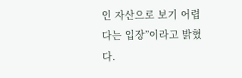인 자산으로 보기 어렵다는 입장”이라고 밝혔다.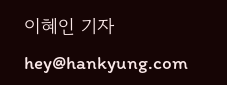이혜인 기자 hey@hankyung.com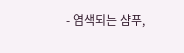- 염색되는 샴푸,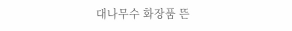대나무수 화장품 뜬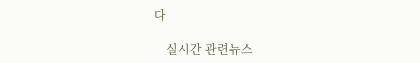다

    실시간 관련뉴스